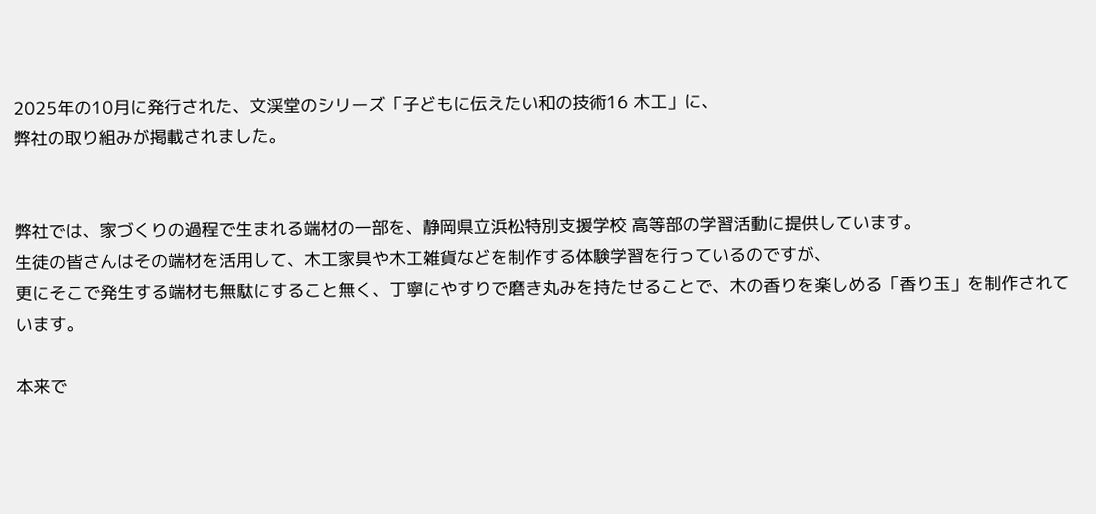2025年の10月に発行された、文渓堂のシリーズ「子どもに伝えたい和の技術16 木工」に、
弊社の取り組みが掲載されました。


弊社では、家づくりの過程で生まれる端材の一部を、静岡県立浜松特別支援学校 高等部の学習活動に提供しています。
生徒の皆さんはその端材を活用して、木工家具や木工雑貨などを制作する体験学習を行っているのですが、
更にそこで発生する端材も無駄にすること無く、丁寧にやすりで磨き丸みを持たせることで、木の香りを楽しめる「香り玉」を制作されています。

本来で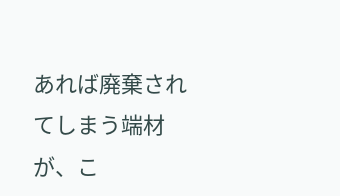あれば廃棄されてしまう端材が、こ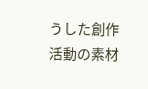うした創作活動の素材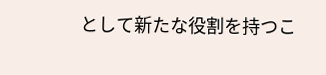として新たな役割を持つこ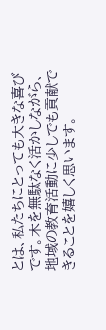とは、私たちにとっても大きな喜びです。木を無駄なく活かしながら、地域の教育活動に少しでも貢献できることを嬉しく思います。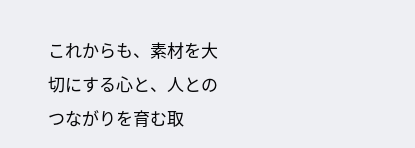これからも、素材を大切にする心と、人とのつながりを育む取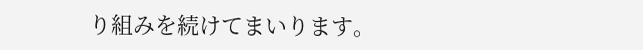り組みを続けてまいります。